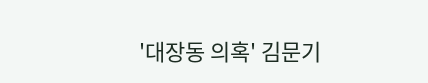'대장동 의혹' 김문기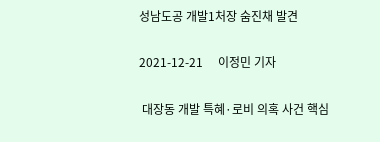성남도공 개발1처장 숨진채 발견

2021-12-21     이정민 기자

 대장동 개발 특혜·로비 의혹 사건 핵심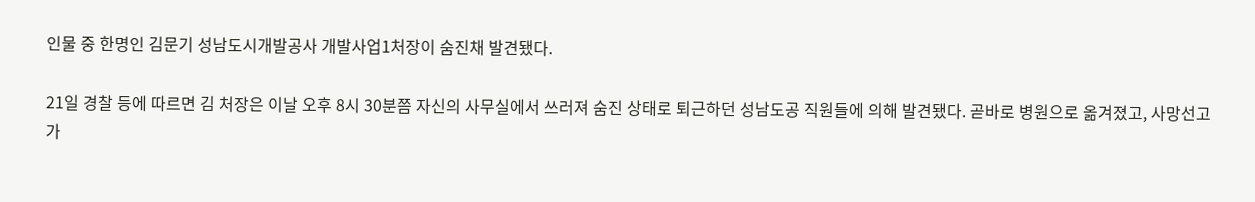인물 중 한명인 김문기 성남도시개발공사 개발사업1처장이 숨진채 발견됐다.

21일 경찰 등에 따르면 김 처장은 이날 오후 8시 30분쯤 자신의 사무실에서 쓰러져 숨진 상태로 퇴근하던 성남도공 직원들에 의해 발견됐다. 곧바로 병원으로 옮겨졌고, 사망선고가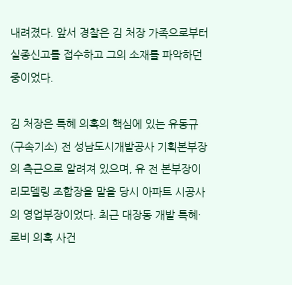내려졌다. 앞서 경찰은 김 처장 가족으로부터 실종신고를 접수하고 그의 소재를 파악하던 중이었다.

김 처장은 특혜 의혹의 핵심에 있는 유동규(구속기소) 전 성남도시개발공사 기획본부장의 측근으로 알려져 있으며, 유 전 본부장이 리모델링 조합장을 맡을 당시 아파트 시공사의 영업부장이었다. 최근 대장동 개발 특혜·로비 의혹 사건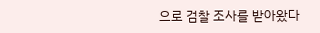으로 검찰 조사를 받아왔다